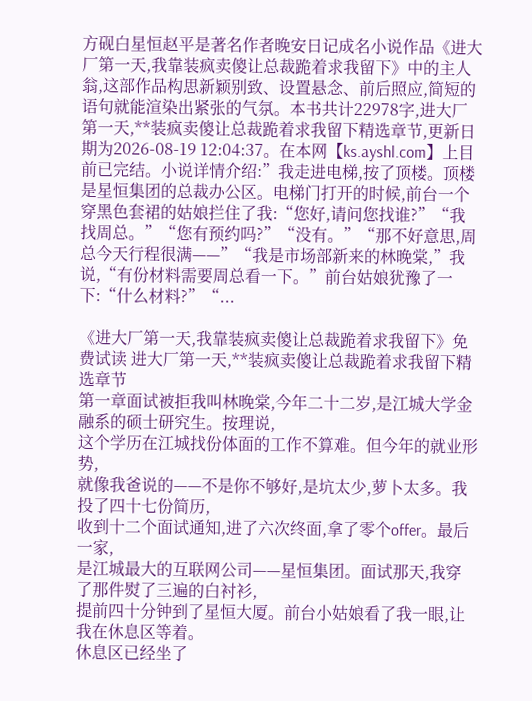方砚白星恒赵平是著名作者晚安日记成名小说作品《进大厂第一天,我靠装疯卖傻让总裁跪着求我留下》中的主人翁,这部作品构思新颖别致、设置悬念、前后照应,简短的语句就能渲染出紧张的气氛。本书共计22978字,进大厂第一天,**装疯卖傻让总裁跪着求我留下精选章节,更新日期为2026-08-19 12:04:37。在本网【ks.ayshl.com】上目前已完结。小说详情介绍:”我走进电梯,按了顶楼。顶楼是星恒集团的总裁办公区。电梯门打开的时候,前台一个穿黑色套裙的姑娘拦住了我:“您好,请问您找谁?”“我找周总。”“您有预约吗?”“没有。”“那不好意思,周总今天行程很满——”“我是市场部新来的林晚棠,”我说,“有份材料需要周总看一下。”前台姑娘犹豫了一下:“什么材料?”“...

《进大厂第一天,我靠装疯卖傻让总裁跪着求我留下》免费试读 进大厂第一天,**装疯卖傻让总裁跪着求我留下精选章节
第一章面试被拒我叫林晚棠,今年二十二岁,是江城大学金融系的硕士研究生。按理说,
这个学历在江城找份体面的工作不算难。但今年的就业形势,
就像我爸说的——不是你不够好,是坑太少,萝卜太多。我投了四十七份简历,
收到十二个面试通知,进了六次终面,拿了零个offer。最后一家,
是江城最大的互联网公司——星恒集团。面试那天,我穿了那件熨了三遍的白衬衫,
提前四十分钟到了星恒大厦。前台小姑娘看了我一眼,让我在休息区等着。
休息区已经坐了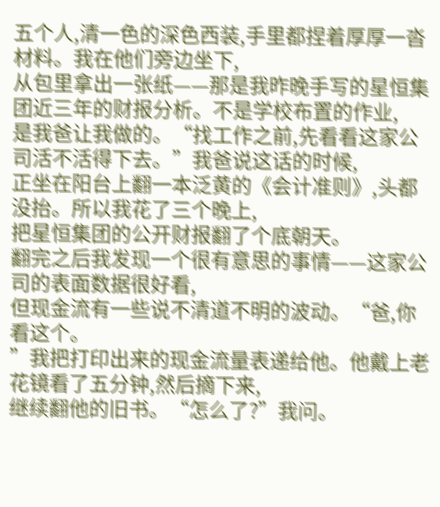五个人,清一色的深色西装,手里都捏着厚厚一沓材料。我在他们旁边坐下,
从包里拿出一张纸——那是我昨晚手写的星恒集团近三年的财报分析。不是学校布置的作业,
是我爸让我做的。“找工作之前,先看看这家公司活不活得下去。”我爸说这话的时候,
正坐在阳台上翻一本泛黄的《会计准则》,头都没抬。所以我花了三个晚上,
把星恒集团的公开财报翻了个底朝天。
翻完之后我发现一个很有意思的事情——这家公司的表面数据很好看,
但现金流有一些说不清道不明的波动。“爸,你看这个。
”我把打印出来的现金流量表递给他。他戴上老花镜看了五分钟,然后摘下来,
继续翻他的旧书。“怎么了?”我问。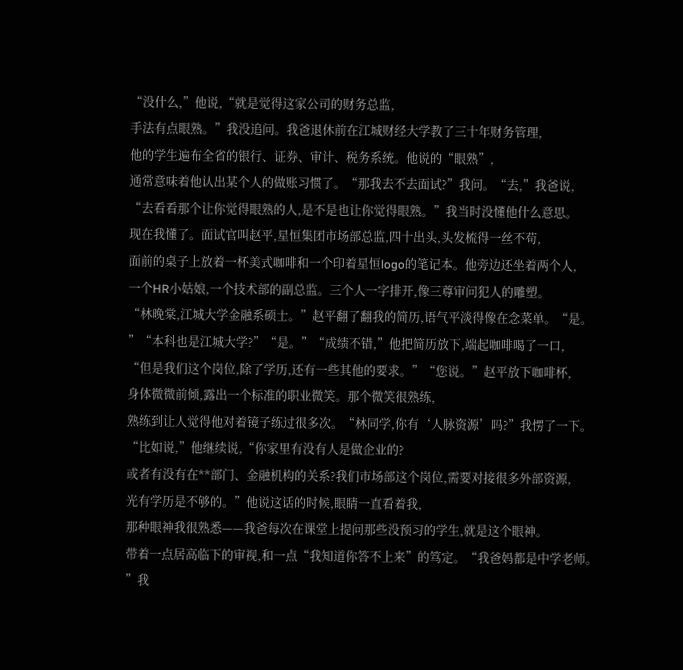“没什么,”他说,“就是觉得这家公司的财务总监,
手法有点眼熟。”我没追问。我爸退休前在江城财经大学教了三十年财务管理,
他的学生遍布全省的银行、证券、审计、税务系统。他说的“眼熟”,
通常意味着他认出某个人的做账习惯了。“那我去不去面试?”我问。“去,”我爸说,
“去看看那个让你觉得眼熟的人,是不是也让你觉得眼熟。”我当时没懂他什么意思。
现在我懂了。面试官叫赵平,星恒集团市场部总监,四十出头,头发梳得一丝不苟,
面前的桌子上放着一杯美式咖啡和一个印着星恒logo的笔记本。他旁边还坐着两个人,
一个HR小姑娘,一个技术部的副总监。三个人一字排开,像三尊审问犯人的雕塑。
“林晚棠,江城大学金融系硕士。”赵平翻了翻我的简历,语气平淡得像在念菜单。“是。
”“本科也是江城大学?”“是。”“成绩不错,”他把简历放下,端起咖啡喝了一口,
“但是我们这个岗位,除了学历,还有一些其他的要求。”“您说。”赵平放下咖啡杯,
身体微微前倾,露出一个标准的职业微笑。那个微笑很熟练,
熟练到让人觉得他对着镜子练过很多次。“林同学,你有‘人脉资源’吗?”我愣了一下。
“比如说,”他继续说,“你家里有没有人是做企业的?
或者有没有在**部门、金融机构的关系?我们市场部这个岗位,需要对接很多外部资源,
光有学历是不够的。”他说这话的时候,眼睛一直看着我,
那种眼神我很熟悉——我爸每次在课堂上提问那些没预习的学生,就是这个眼神。
带着一点居高临下的审视,和一点“我知道你答不上来”的笃定。“我爸妈都是中学老师。
”我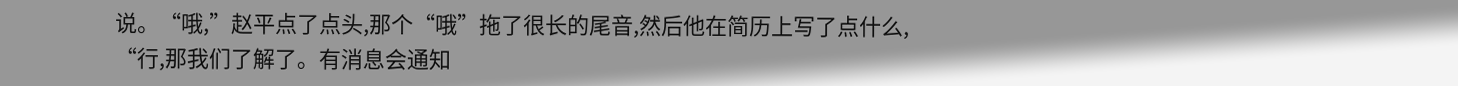说。“哦,”赵平点了点头,那个“哦”拖了很长的尾音,然后他在简历上写了点什么,
“行,那我们了解了。有消息会通知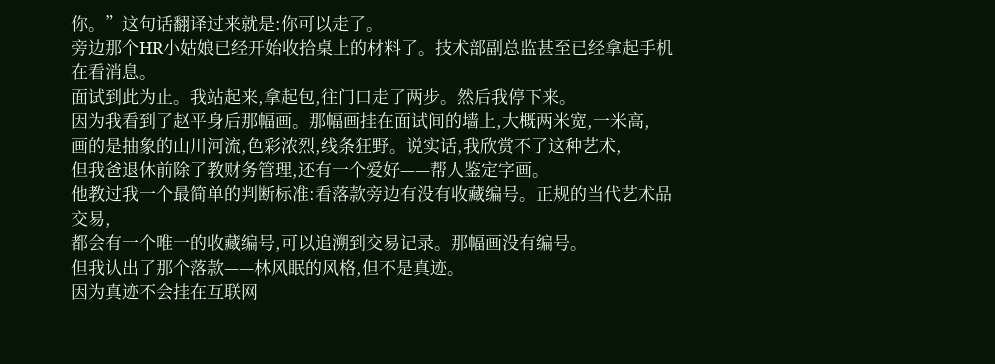你。”这句话翻译过来就是:你可以走了。
旁边那个HR小姑娘已经开始收拾桌上的材料了。技术部副总监甚至已经拿起手机在看消息。
面试到此为止。我站起来,拿起包,往门口走了两步。然后我停下来。
因为我看到了赵平身后那幅画。那幅画挂在面试间的墙上,大概两米宽,一米高,
画的是抽象的山川河流,色彩浓烈,线条狂野。说实话,我欣赏不了这种艺术,
但我爸退休前除了教财务管理,还有一个爱好——帮人鉴定字画。
他教过我一个最简单的判断标准:看落款旁边有没有收藏编号。正规的当代艺术品交易,
都会有一个唯一的收藏编号,可以追溯到交易记录。那幅画没有编号。
但我认出了那个落款——林风眠的风格,但不是真迹。
因为真迹不会挂在互联网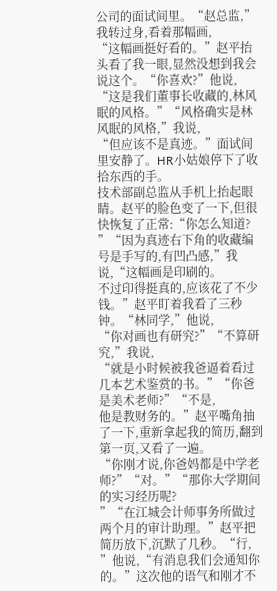公司的面试间里。“赵总监,”我转过身,看着那幅画,
“这幅画挺好看的。”赵平抬头看了我一眼,显然没想到我会说这个。“你喜欢?”他说,
“这是我们董事长收藏的,林风眠的风格。”“风格确实是林风眠的风格,”我说,
“但应该不是真迹。”面试间里安静了。HR小姑娘停下了收拾东西的手。
技术部副总监从手机上抬起眼睛。赵平的脸色变了一下,但很快恢复了正常:“你怎么知道?
”“因为真迹右下角的收藏编号是手写的,有凹凸感,”我说,“这幅画是印刷的。
不过印得挺真的,应该花了不少钱。”赵平盯着我看了三秒钟。“林同学,”他说,
“你对画也有研究?”“不算研究,”我说,
“就是小时候被我爸逼着看过几本艺术鉴赏的书。”“你爸是美术老师?”“不是,
他是教财务的。”赵平嘴角抽了一下,重新拿起我的简历,翻到第一页,又看了一遍。
“你刚才说,你爸妈都是中学老师?”“对。”“那你大学期间的实习经历呢?
”“在江城会计师事务所做过两个月的审计助理。”赵平把简历放下,沉默了几秒。“行,
”他说,“有消息我们会通知你的。”这次他的语气和刚才不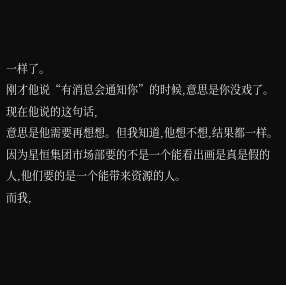一样了。
刚才他说“有消息会通知你”的时候,意思是你没戏了。现在他说的这句话,
意思是他需要再想想。但我知道,他想不想,结果都一样。
因为星恒集团市场部要的不是一个能看出画是真是假的人,他们要的是一个能带来资源的人。
而我,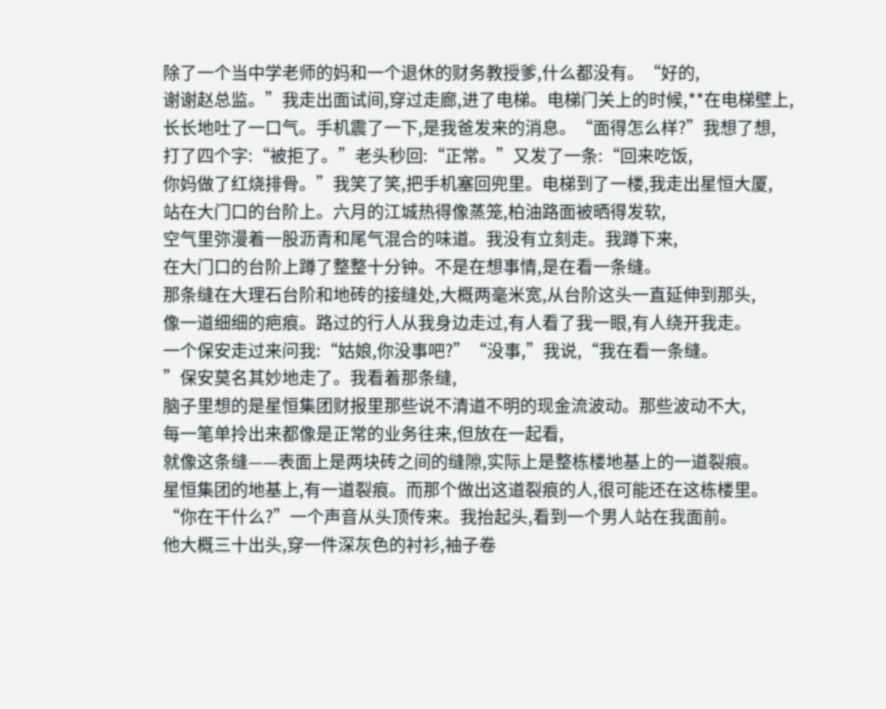除了一个当中学老师的妈和一个退休的财务教授爹,什么都没有。“好的,
谢谢赵总监。”我走出面试间,穿过走廊,进了电梯。电梯门关上的时候,**在电梯壁上,
长长地吐了一口气。手机震了一下,是我爸发来的消息。“面得怎么样?”我想了想,
打了四个字:“被拒了。”老头秒回:“正常。”又发了一条:“回来吃饭,
你妈做了红烧排骨。”我笑了笑,把手机塞回兜里。电梯到了一楼,我走出星恒大厦,
站在大门口的台阶上。六月的江城热得像蒸笼,柏油路面被晒得发软,
空气里弥漫着一股沥青和尾气混合的味道。我没有立刻走。我蹲下来,
在大门口的台阶上蹲了整整十分钟。不是在想事情,是在看一条缝。
那条缝在大理石台阶和地砖的接缝处,大概两毫米宽,从台阶这头一直延伸到那头,
像一道细细的疤痕。路过的行人从我身边走过,有人看了我一眼,有人绕开我走。
一个保安走过来问我:“姑娘,你没事吧?”“没事,”我说,“我在看一条缝。
”保安莫名其妙地走了。我看着那条缝,
脑子里想的是星恒集团财报里那些说不清道不明的现金流波动。那些波动不大,
每一笔单拎出来都像是正常的业务往来,但放在一起看,
就像这条缝——表面上是两块砖之间的缝隙,实际上是整栋楼地基上的一道裂痕。
星恒集团的地基上,有一道裂痕。而那个做出这道裂痕的人,很可能还在这栋楼里。
“你在干什么?”一个声音从头顶传来。我抬起头,看到一个男人站在我面前。
他大概三十出头,穿一件深灰色的衬衫,袖子卷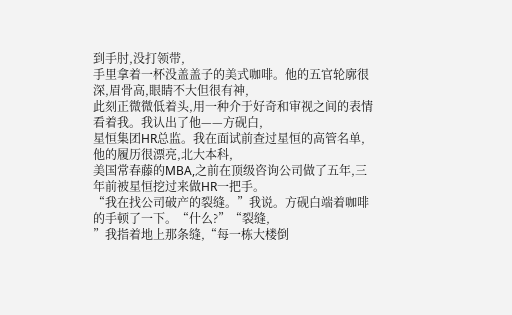到手肘,没打领带,
手里拿着一杯没盖盖子的美式咖啡。他的五官轮廓很深,眉骨高,眼睛不大但很有神,
此刻正微微低着头,用一种介于好奇和审视之间的表情看着我。我认出了他——方砚白,
星恒集团HR总监。我在面试前查过星恒的高管名单,他的履历很漂亮,北大本科,
美国常春藤的MBA,之前在顶级咨询公司做了五年,三年前被星恒挖过来做HR一把手。
“我在找公司破产的裂缝。”我说。方砚白端着咖啡的手顿了一下。“什么?”“裂缝,
”我指着地上那条缝,“每一栋大楼倒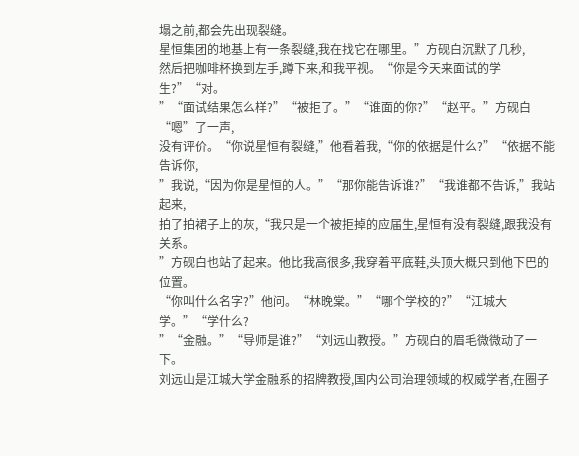塌之前,都会先出现裂缝。
星恒集团的地基上有一条裂缝,我在找它在哪里。”方砚白沉默了几秒,
然后把咖啡杯换到左手,蹲下来,和我平视。“你是今天来面试的学生?”“对。
”“面试结果怎么样?”“被拒了。”“谁面的你?”“赵平。”方砚白“嗯”了一声,
没有评价。“你说星恒有裂缝,”他看着我,“你的依据是什么?”“依据不能告诉你,
”我说,“因为你是星恒的人。”“那你能告诉谁?”“我谁都不告诉,”我站起来,
拍了拍裙子上的灰,“我只是一个被拒掉的应届生,星恒有没有裂缝,跟我没有关系。
”方砚白也站了起来。他比我高很多,我穿着平底鞋,头顶大概只到他下巴的位置。
“你叫什么名字?”他问。“林晚棠。”“哪个学校的?”“江城大学。”“学什么?
”“金融。”“导师是谁?”“刘远山教授。”方砚白的眉毛微微动了一下。
刘远山是江城大学金融系的招牌教授,国内公司治理领域的权威学者,在圈子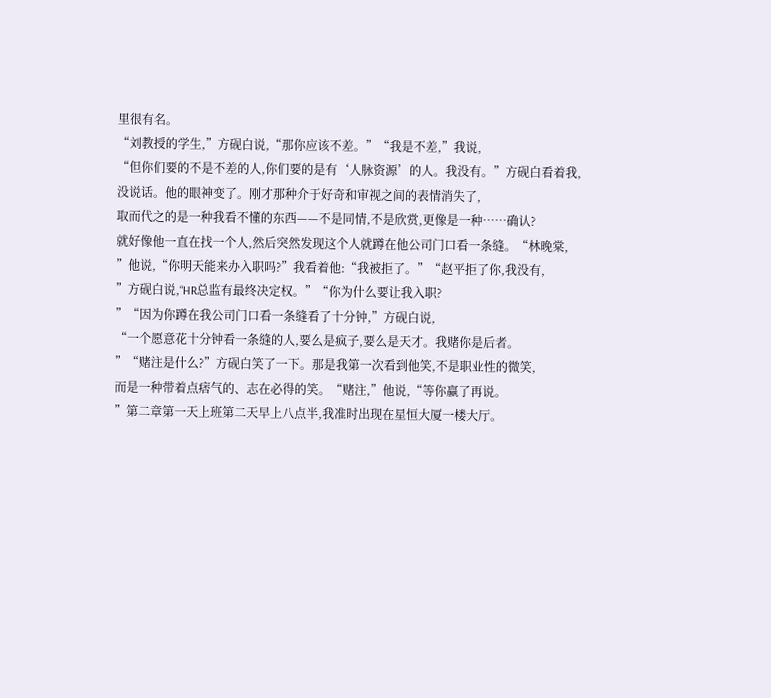里很有名。
“刘教授的学生,”方砚白说,“那你应该不差。”“我是不差,”我说,
“但你们要的不是不差的人,你们要的是有‘人脉资源’的人。我没有。”方砚白看着我,
没说话。他的眼神变了。刚才那种介于好奇和审视之间的表情消失了,
取而代之的是一种我看不懂的东西——不是同情,不是欣赏,更像是一种……确认?
就好像他一直在找一个人,然后突然发现这个人就蹲在他公司门口看一条缝。“林晚棠,
”他说,“你明天能来办入职吗?”我看着他:“我被拒了。”“赵平拒了你,我没有,
”方砚白说,“HR总监有最终决定权。”“你为什么要让我入职?
”“因为你蹲在我公司门口看一条缝看了十分钟,”方砚白说,
“一个愿意花十分钟看一条缝的人,要么是疯子,要么是天才。我赌你是后者。
”“赌注是什么?”方砚白笑了一下。那是我第一次看到他笑,不是职业性的微笑,
而是一种带着点痞气的、志在必得的笑。“赌注,”他说,“等你赢了再说。
”第二章第一天上班第二天早上八点半,我准时出现在星恒大厦一楼大厅。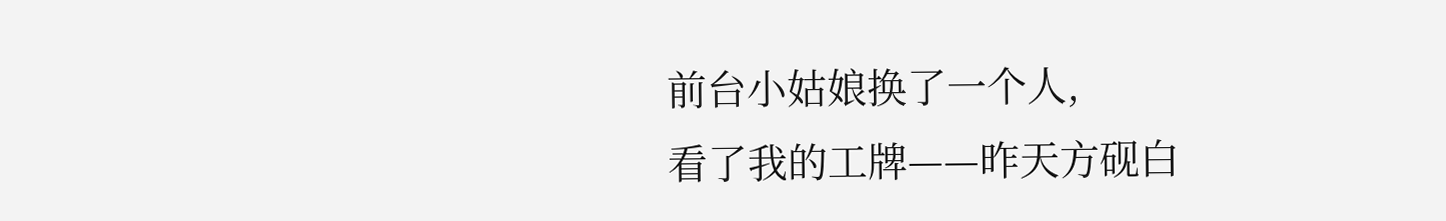前台小姑娘换了一个人,
看了我的工牌——昨天方砚白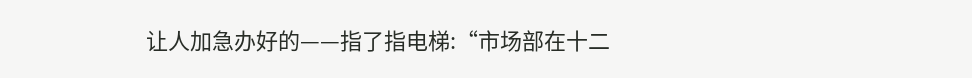让人加急办好的——指了指电梯:“市场部在十二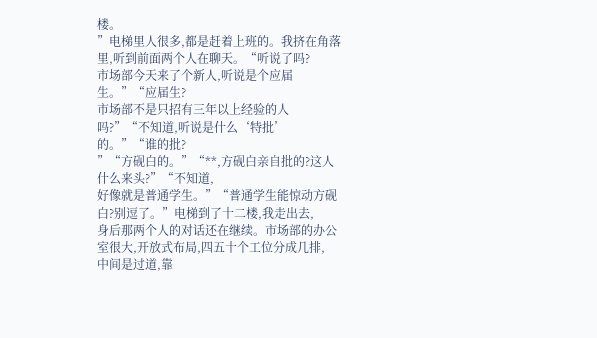楼。
”电梯里人很多,都是赶着上班的。我挤在角落里,听到前面两个人在聊天。“听说了吗?
市场部今天来了个新人,听说是个应届生。”“应届生?
市场部不是只招有三年以上经验的人吗?”“不知道,听说是什么‘特批’的。”“谁的批?
”“方砚白的。”“**,方砚白亲自批的?这人什么来头?”“不知道,
好像就是普通学生。”“普通学生能惊动方砚白?别逗了。”电梯到了十二楼,我走出去,
身后那两个人的对话还在继续。市场部的办公室很大,开放式布局,四五十个工位分成几排,
中间是过道,靠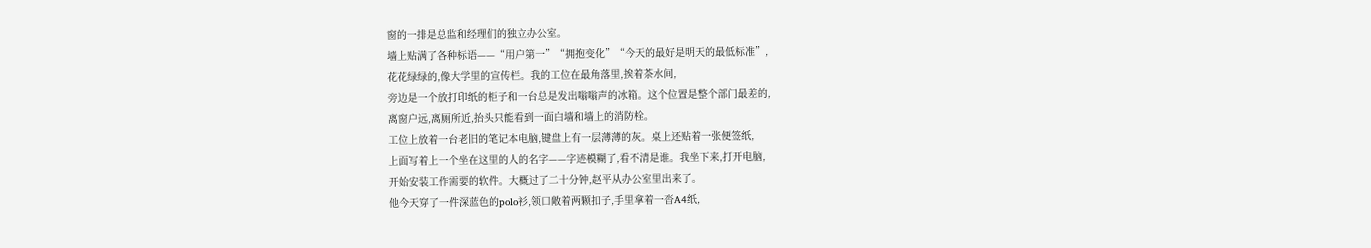窗的一排是总监和经理们的独立办公室。
墙上贴满了各种标语——“用户第一”“拥抱变化”“今天的最好是明天的最低标准”,
花花绿绿的,像大学里的宣传栏。我的工位在最角落里,挨着茶水间,
旁边是一个放打印纸的柜子和一台总是发出嗡嗡声的冰箱。这个位置是整个部门最差的,
离窗户远,离厕所近,抬头只能看到一面白墙和墙上的消防栓。
工位上放着一台老旧的笔记本电脑,键盘上有一层薄薄的灰。桌上还贴着一张便签纸,
上面写着上一个坐在这里的人的名字——字迹模糊了,看不清是谁。我坐下来,打开电脑,
开始安装工作需要的软件。大概过了二十分钟,赵平从办公室里出来了。
他今天穿了一件深蓝色的polo衫,领口敞着两颗扣子,手里拿着一沓A4纸,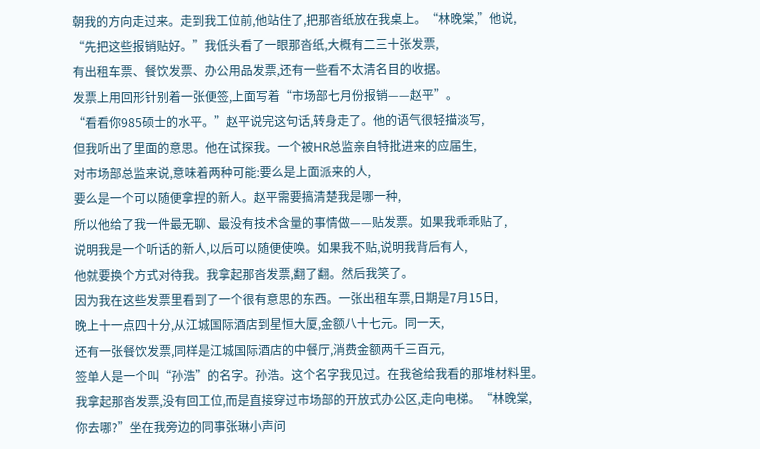朝我的方向走过来。走到我工位前,他站住了,把那沓纸放在我桌上。“林晚棠,”他说,
“先把这些报销贴好。”我低头看了一眼那沓纸,大概有二三十张发票,
有出租车票、餐饮发票、办公用品发票,还有一些看不太清名目的收据。
发票上用回形针别着一张便签,上面写着“市场部七月份报销——赵平”。
“看看你985硕士的水平。”赵平说完这句话,转身走了。他的语气很轻描淡写,
但我听出了里面的意思。他在试探我。一个被HR总监亲自特批进来的应届生,
对市场部总监来说,意味着两种可能:要么是上面派来的人,
要么是一个可以随便拿捏的新人。赵平需要搞清楚我是哪一种,
所以他给了我一件最无聊、最没有技术含量的事情做——贴发票。如果我乖乖贴了,
说明我是一个听话的新人,以后可以随便使唤。如果我不贴,说明我背后有人,
他就要换个方式对待我。我拿起那沓发票,翻了翻。然后我笑了。
因为我在这些发票里看到了一个很有意思的东西。一张出租车票,日期是7月15日,
晚上十一点四十分,从江城国际酒店到星恒大厦,金额八十七元。同一天,
还有一张餐饮发票,同样是江城国际酒店的中餐厅,消费金额两千三百元,
签单人是一个叫“孙浩”的名字。孙浩。这个名字我见过。在我爸给我看的那堆材料里。
我拿起那沓发票,没有回工位,而是直接穿过市场部的开放式办公区,走向电梯。“林晚棠,
你去哪?”坐在我旁边的同事张琳小声问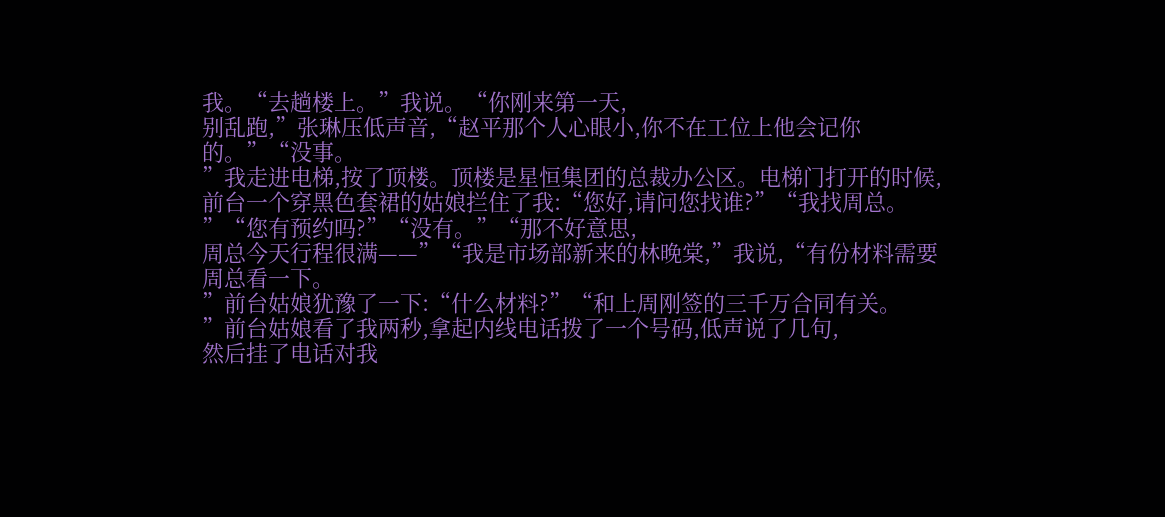我。“去趟楼上。”我说。“你刚来第一天,
别乱跑,”张琳压低声音,“赵平那个人心眼小,你不在工位上他会记你的。”“没事。
”我走进电梯,按了顶楼。顶楼是星恒集团的总裁办公区。电梯门打开的时候,
前台一个穿黑色套裙的姑娘拦住了我:“您好,请问您找谁?”“我找周总。
”“您有预约吗?”“没有。”“那不好意思,
周总今天行程很满——”“我是市场部新来的林晚棠,”我说,“有份材料需要周总看一下。
”前台姑娘犹豫了一下:“什么材料?”“和上周刚签的三千万合同有关。
”前台姑娘看了我两秒,拿起内线电话拨了一个号码,低声说了几句,
然后挂了电话对我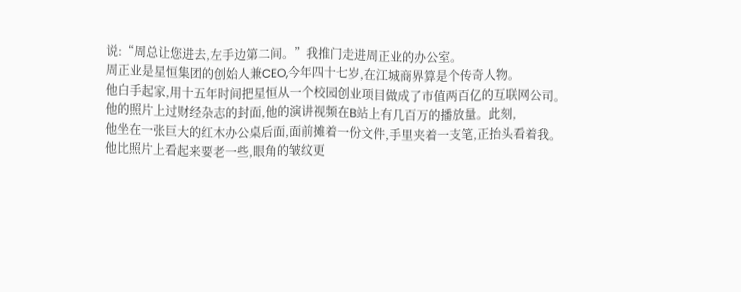说:“周总让您进去,左手边第二间。”我推门走进周正业的办公室。
周正业是星恒集团的创始人兼CEO,今年四十七岁,在江城商界算是个传奇人物。
他白手起家,用十五年时间把星恒从一个校园创业项目做成了市值两百亿的互联网公司。
他的照片上过财经杂志的封面,他的演讲视频在B站上有几百万的播放量。此刻,
他坐在一张巨大的红木办公桌后面,面前摊着一份文件,手里夹着一支笔,正抬头看着我。
他比照片上看起来要老一些,眼角的皱纹更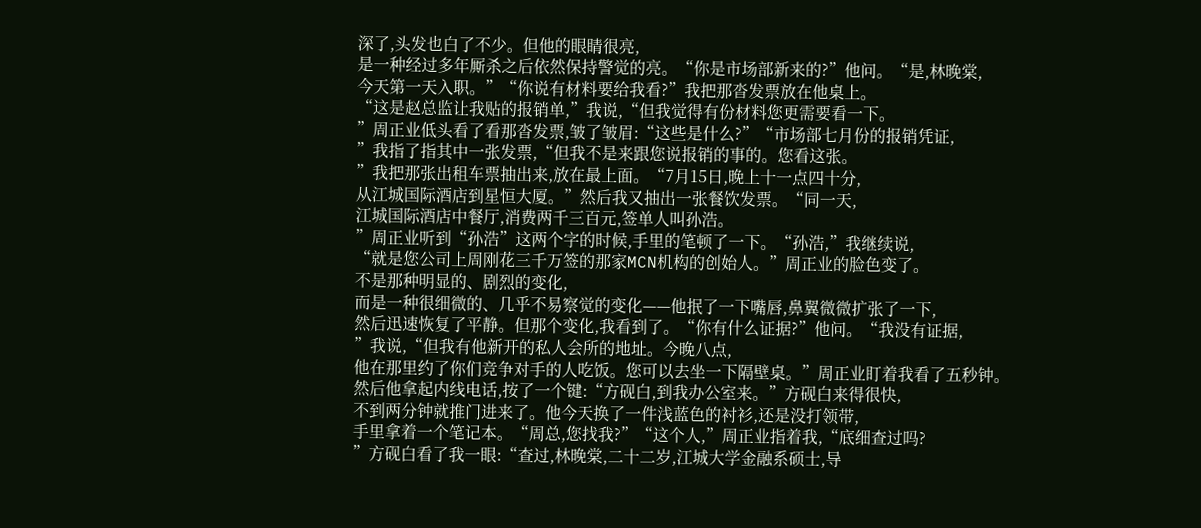深了,头发也白了不少。但他的眼睛很亮,
是一种经过多年厮杀之后依然保持警觉的亮。“你是市场部新来的?”他问。“是,林晚棠,
今天第一天入职。”“你说有材料要给我看?”我把那沓发票放在他桌上。
“这是赵总监让我贴的报销单,”我说,“但我觉得有份材料您更需要看一下。
”周正业低头看了看那沓发票,皱了皱眉:“这些是什么?”“市场部七月份的报销凭证,
”我指了指其中一张发票,“但我不是来跟您说报销的事的。您看这张。
”我把那张出租车票抽出来,放在最上面。“7月15日,晚上十一点四十分,
从江城国际酒店到星恒大厦。”然后我又抽出一张餐饮发票。“同一天,
江城国际酒店中餐厅,消费两千三百元,签单人叫孙浩。
”周正业听到“孙浩”这两个字的时候,手里的笔顿了一下。“孙浩,”我继续说,
“就是您公司上周刚花三千万签的那家MCN机构的创始人。”周正业的脸色变了。
不是那种明显的、剧烈的变化,
而是一种很细微的、几乎不易察觉的变化——他抿了一下嘴唇,鼻翼微微扩张了一下,
然后迅速恢复了平静。但那个变化,我看到了。“你有什么证据?”他问。“我没有证据,
”我说,“但我有他新开的私人会所的地址。今晚八点,
他在那里约了你们竞争对手的人吃饭。您可以去坐一下隔壁桌。”周正业盯着我看了五秒钟。
然后他拿起内线电话,按了一个键:“方砚白,到我办公室来。”方砚白来得很快,
不到两分钟就推门进来了。他今天换了一件浅蓝色的衬衫,还是没打领带,
手里拿着一个笔记本。“周总,您找我?”“这个人,”周正业指着我,“底细查过吗?
”方砚白看了我一眼:“查过,林晚棠,二十二岁,江城大学金融系硕士,导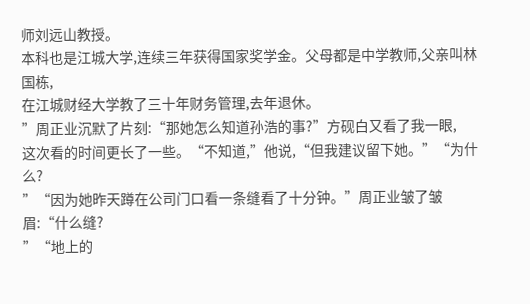师刘远山教授。
本科也是江城大学,连续三年获得国家奖学金。父母都是中学教师,父亲叫林国栋,
在江城财经大学教了三十年财务管理,去年退休。
”周正业沉默了片刻:“那她怎么知道孙浩的事?”方砚白又看了我一眼,
这次看的时间更长了一些。“不知道,”他说,“但我建议留下她。”“为什么?
”“因为她昨天蹲在公司门口看一条缝看了十分钟。”周正业皱了皱眉:“什么缝?
”“地上的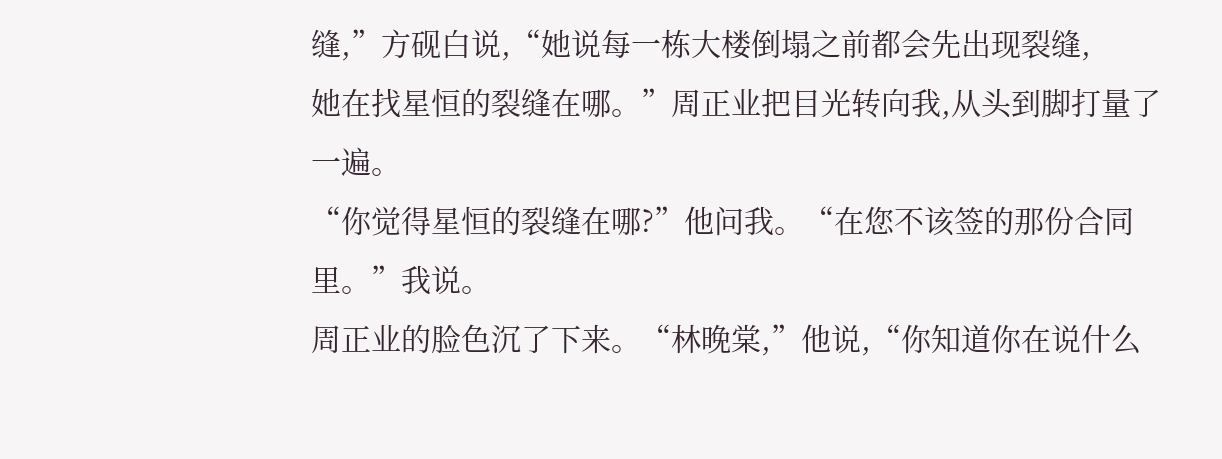缝,”方砚白说,“她说每一栋大楼倒塌之前都会先出现裂缝,
她在找星恒的裂缝在哪。”周正业把目光转向我,从头到脚打量了一遍。
“你觉得星恒的裂缝在哪?”他问我。“在您不该签的那份合同里。”我说。
周正业的脸色沉了下来。“林晚棠,”他说,“你知道你在说什么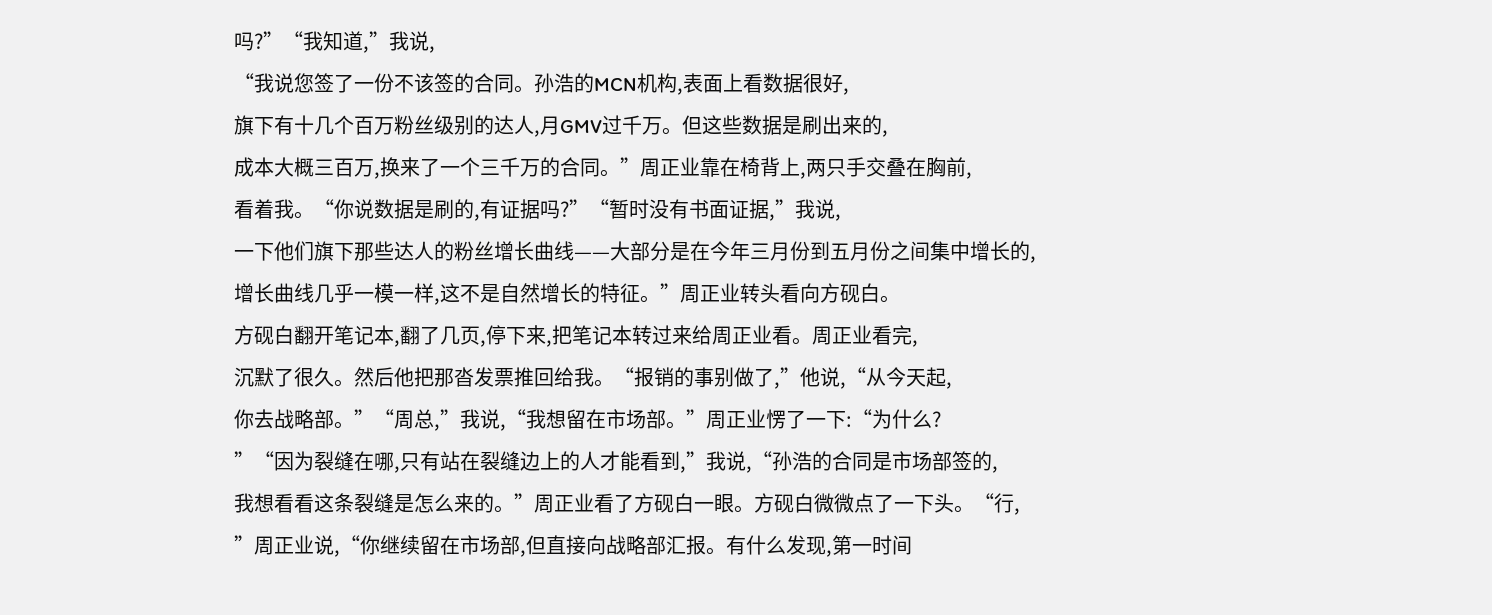吗?”“我知道,”我说,
“我说您签了一份不该签的合同。孙浩的MCN机构,表面上看数据很好,
旗下有十几个百万粉丝级别的达人,月GMV过千万。但这些数据是刷出来的,
成本大概三百万,换来了一个三千万的合同。”周正业靠在椅背上,两只手交叠在胸前,
看着我。“你说数据是刷的,有证据吗?”“暂时没有书面证据,”我说,
一下他们旗下那些达人的粉丝增长曲线——大部分是在今年三月份到五月份之间集中增长的,
增长曲线几乎一模一样,这不是自然增长的特征。”周正业转头看向方砚白。
方砚白翻开笔记本,翻了几页,停下来,把笔记本转过来给周正业看。周正业看完,
沉默了很久。然后他把那沓发票推回给我。“报销的事别做了,”他说,“从今天起,
你去战略部。”“周总,”我说,“我想留在市场部。”周正业愣了一下:“为什么?
”“因为裂缝在哪,只有站在裂缝边上的人才能看到,”我说,“孙浩的合同是市场部签的,
我想看看这条裂缝是怎么来的。”周正业看了方砚白一眼。方砚白微微点了一下头。“行,
”周正业说,“你继续留在市场部,但直接向战略部汇报。有什么发现,第一时间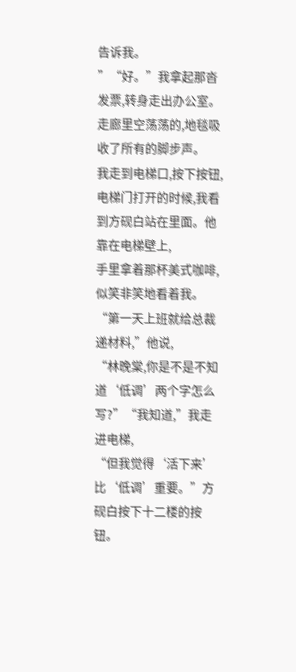告诉我。
”“好。”我拿起那沓发票,转身走出办公室。走廊里空荡荡的,地毯吸收了所有的脚步声。
我走到电梯口,按下按钮,电梯门打开的时候,我看到方砚白站在里面。他靠在电梯壁上,
手里拿着那杯美式咖啡,似笑非笑地看着我。“第一天上班就给总裁递材料,”他说,
“林晚棠,你是不是不知道‘低调’两个字怎么写?”“我知道,”我走进电梯,
“但我觉得‘活下来’比‘低调’重要。”方砚白按下十二楼的按钮。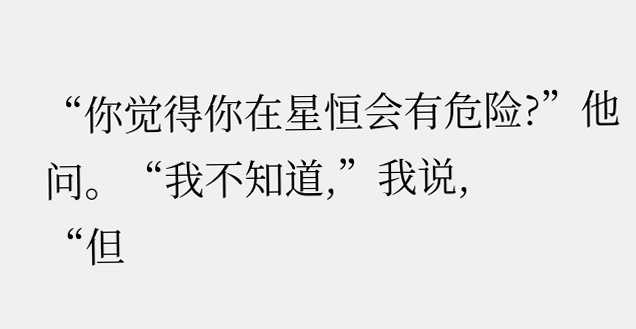“你觉得你在星恒会有危险?”他问。“我不知道,”我说,
“但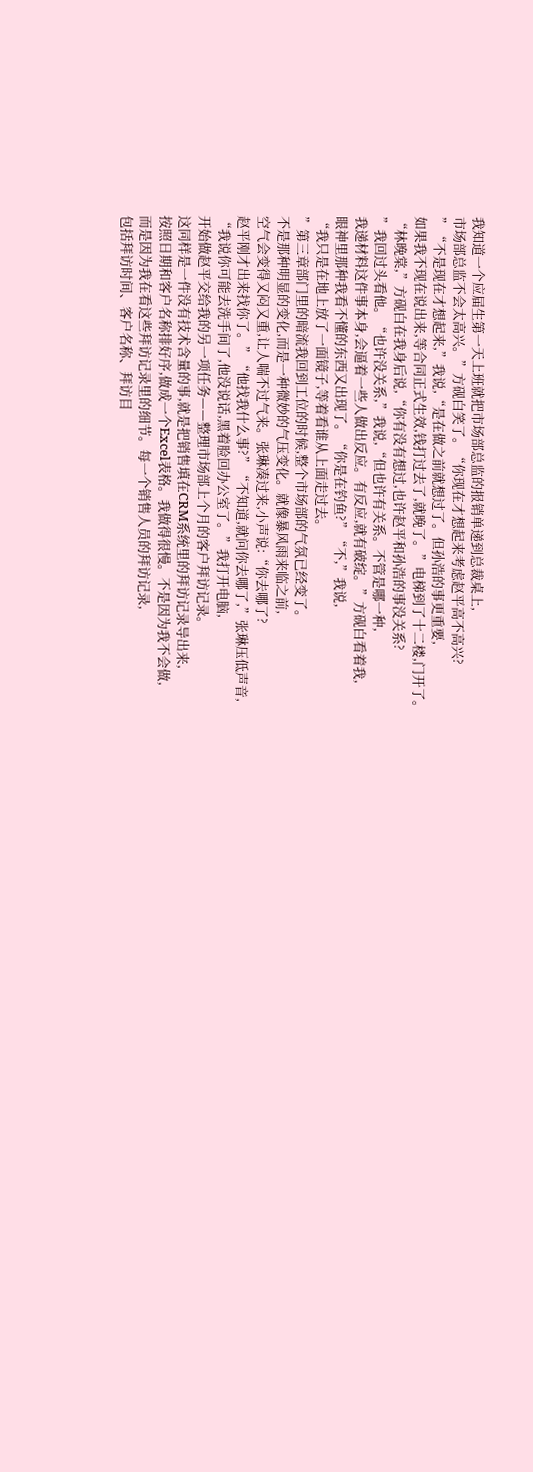我知道一个应届生第一天上班就把市场部总监的报销单递到总裁桌上,
市场部总监不会太高兴。”方砚白笑了。“你现在才想起来考虑赵平高不高兴?
”“不是现在才想起来,”我说,“是在做之前就想过了。但孙浩的事更重要,
如果我不现在说出来,等合同正式生效,钱打过去了,就晚了。”电梯到了十二楼,门开了。
“林晚棠,”方砚白在我身后说,“你有没有想过,也许赵平和孙浩的事没关系?
”我回过头看他。“也许没关系,”我说,“但也许有关系。不管是哪一种,
我递材料这件事本身,会逼着一些人做出反应。有反应,就有破绽。”方砚白看着我,
眼神里那种我看不懂的东西又出现了。“你是在钓鱼?”“不,”我说,
“我只是在地上放了一面镜子,等着看谁从上面走过去。
”第三章部门里的暗流我回到工位的时候,整个市场部的气氛已经变了。
不是那种明显的变化,而是一种微妙的气压变化。就像暴风雨来临之前,
空气会变得又闷又重,让人喘不过气来。张琳凑过来,小声说:“你去哪了?
赵平刚才出来找你了。”“他找我什么事?”“不知道,就问你去哪了,”张琳压低声音,
“我说你可能去洗手间了,他没说话,黑着脸回办公室了。”我打开电脑,
开始做赵平交给我的另一项任务——整理市场部上个月的客户拜访记录。
这同样是一件没有技术含量的事,就是把销售填在CRM系统里的拜访记录导出来,
按照日期和客户名称排好序,做成一个Excel表格。我做得很慢。不是因为我不会做,
而是因为我在看这些拜访记录里的细节。每一个销售人员的拜访记录,
包括拜访时间、客户名称、拜访目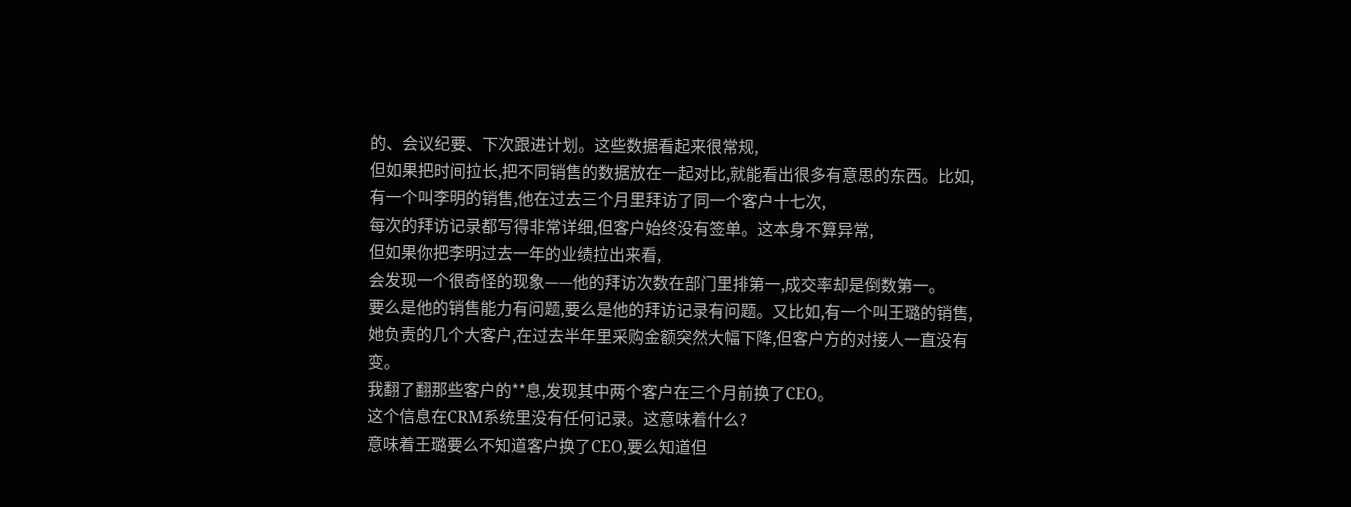的、会议纪要、下次跟进计划。这些数据看起来很常规,
但如果把时间拉长,把不同销售的数据放在一起对比,就能看出很多有意思的东西。比如,
有一个叫李明的销售,他在过去三个月里拜访了同一个客户十七次,
每次的拜访记录都写得非常详细,但客户始终没有签单。这本身不算异常,
但如果你把李明过去一年的业绩拉出来看,
会发现一个很奇怪的现象——他的拜访次数在部门里排第一,成交率却是倒数第一。
要么是他的销售能力有问题,要么是他的拜访记录有问题。又比如,有一个叫王璐的销售,
她负责的几个大客户,在过去半年里采购金额突然大幅下降,但客户方的对接人一直没有变。
我翻了翻那些客户的**息,发现其中两个客户在三个月前换了CEO。
这个信息在CRM系统里没有任何记录。这意味着什么?
意味着王璐要么不知道客户换了CEO,要么知道但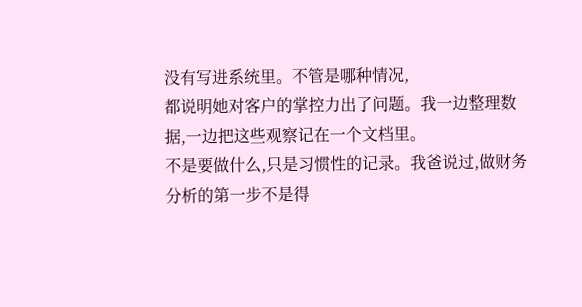没有写进系统里。不管是哪种情况,
都说明她对客户的掌控力出了问题。我一边整理数据,一边把这些观察记在一个文档里。
不是要做什么,只是习惯性的记录。我爸说过,做财务分析的第一步不是得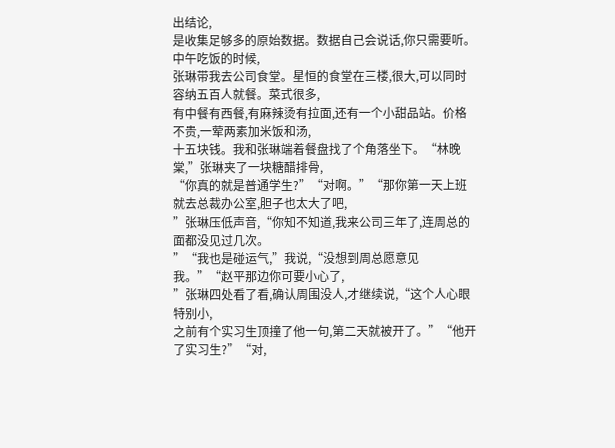出结论,
是收集足够多的原始数据。数据自己会说话,你只需要听。中午吃饭的时候,
张琳带我去公司食堂。星恒的食堂在三楼,很大,可以同时容纳五百人就餐。菜式很多,
有中餐有西餐,有麻辣烫有拉面,还有一个小甜品站。价格不贵,一荤两素加米饭和汤,
十五块钱。我和张琳端着餐盘找了个角落坐下。“林晚棠,”张琳夹了一块糖醋排骨,
“你真的就是普通学生?”“对啊。”“那你第一天上班就去总裁办公室,胆子也太大了吧,
”张琳压低声音,“你知不知道,我来公司三年了,连周总的面都没见过几次。
”“我也是碰运气,”我说,“没想到周总愿意见我。”“赵平那边你可要小心了,
”张琳四处看了看,确认周围没人,才继续说,“这个人心眼特别小,
之前有个实习生顶撞了他一句,第二天就被开了。”“他开了实习生?”“对,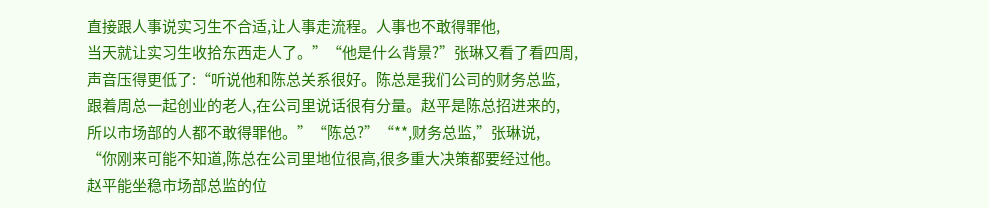直接跟人事说实习生不合适,让人事走流程。人事也不敢得罪他,
当天就让实习生收拾东西走人了。”“他是什么背景?”张琳又看了看四周,
声音压得更低了:“听说他和陈总关系很好。陈总是我们公司的财务总监,
跟着周总一起创业的老人,在公司里说话很有分量。赵平是陈总招进来的,
所以市场部的人都不敢得罪他。”“陈总?”“**,财务总监,”张琳说,
“你刚来可能不知道,陈总在公司里地位很高,很多重大决策都要经过他。
赵平能坐稳市场部总监的位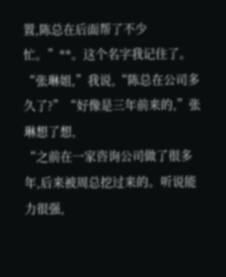置,陈总在后面帮了不少忙。”**。这个名字我记住了。
“张琳姐,”我说,“陈总在公司多久了?”“好像是三年前来的,”张琳想了想,
“之前在一家咨询公司做了很多年,后来被周总挖过来的。听说能力很强,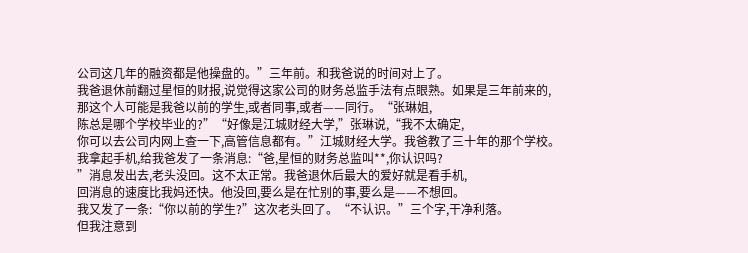公司这几年的融资都是他操盘的。”三年前。和我爸说的时间对上了。
我爸退休前翻过星恒的财报,说觉得这家公司的财务总监手法有点眼熟。如果是三年前来的,
那这个人可能是我爸以前的学生,或者同事,或者——同行。“张琳姐,
陈总是哪个学校毕业的?”“好像是江城财经大学,”张琳说,“我不太确定,
你可以去公司内网上查一下,高管信息都有。”江城财经大学。我爸教了三十年的那个学校。
我拿起手机,给我爸发了一条消息:“爸,星恒的财务总监叫**,你认识吗?
”消息发出去,老头没回。这不太正常。我爸退休后最大的爱好就是看手机,
回消息的速度比我妈还快。他没回,要么是在忙别的事,要么是——不想回。
我又发了一条:“你以前的学生?”这次老头回了。“不认识。”三个字,干净利落。
但我注意到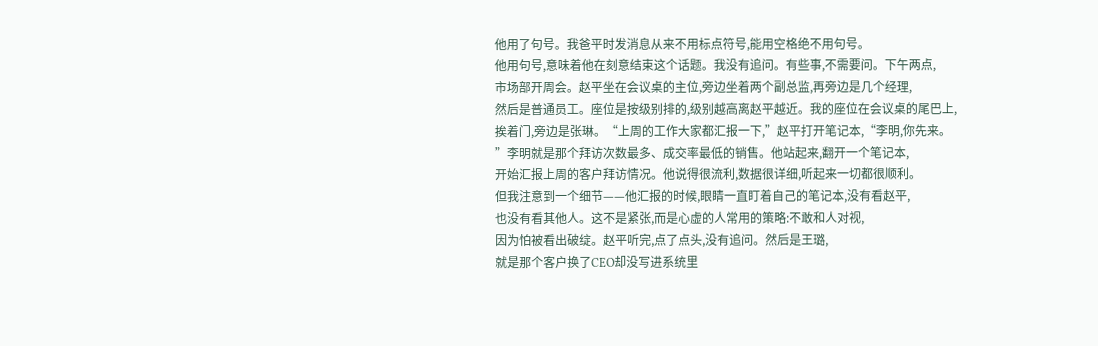他用了句号。我爸平时发消息从来不用标点符号,能用空格绝不用句号。
他用句号,意味着他在刻意结束这个话题。我没有追问。有些事,不需要问。下午两点,
市场部开周会。赵平坐在会议桌的主位,旁边坐着两个副总监,再旁边是几个经理,
然后是普通员工。座位是按级别排的,级别越高离赵平越近。我的座位在会议桌的尾巴上,
挨着门,旁边是张琳。“上周的工作大家都汇报一下,”赵平打开笔记本,“李明,你先来。
”李明就是那个拜访次数最多、成交率最低的销售。他站起来,翻开一个笔记本,
开始汇报上周的客户拜访情况。他说得很流利,数据很详细,听起来一切都很顺利。
但我注意到一个细节——他汇报的时候,眼睛一直盯着自己的笔记本,没有看赵平,
也没有看其他人。这不是紧张,而是心虚的人常用的策略:不敢和人对视,
因为怕被看出破绽。赵平听完,点了点头,没有追问。然后是王璐,
就是那个客户换了CEO却没写进系统里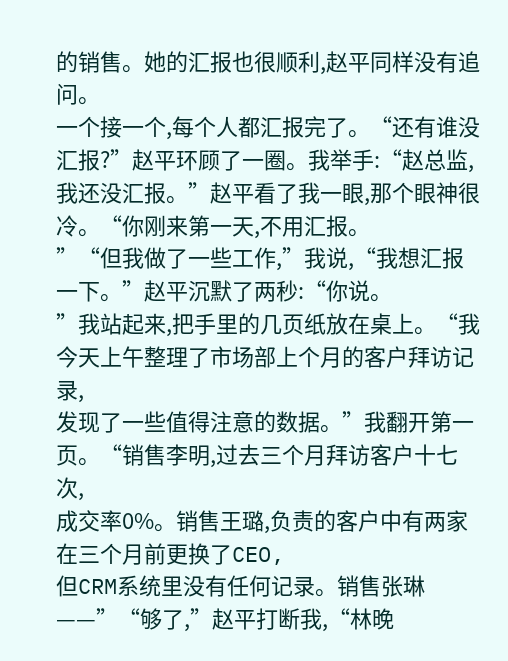的销售。她的汇报也很顺利,赵平同样没有追问。
一个接一个,每个人都汇报完了。“还有谁没汇报?”赵平环顾了一圈。我举手:“赵总监,
我还没汇报。”赵平看了我一眼,那个眼神很冷。“你刚来第一天,不用汇报。
”“但我做了一些工作,”我说,“我想汇报一下。”赵平沉默了两秒:“你说。
”我站起来,把手里的几页纸放在桌上。“我今天上午整理了市场部上个月的客户拜访记录,
发现了一些值得注意的数据。”我翻开第一页。“销售李明,过去三个月拜访客户十七次,
成交率0%。销售王璐,负责的客户中有两家在三个月前更换了CEO,
但CRM系统里没有任何记录。销售张琳——”“够了,”赵平打断我,“林晚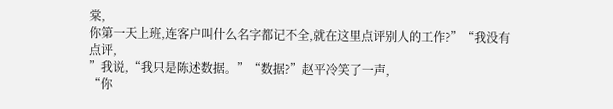棠,
你第一天上班,连客户叫什么名字都记不全,就在这里点评别人的工作?”“我没有点评,
”我说,“我只是陈述数据。”“数据?”赵平冷笑了一声,
“你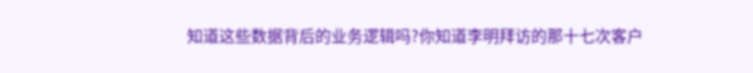知道这些数据背后的业务逻辑吗?你知道李明拜访的那十七次客户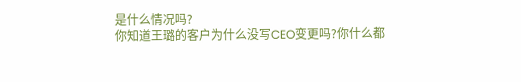是什么情况吗?
你知道王璐的客户为什么没写CEO变更吗?你什么都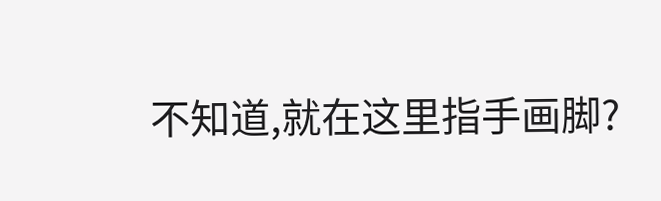不知道,就在这里指手画脚?